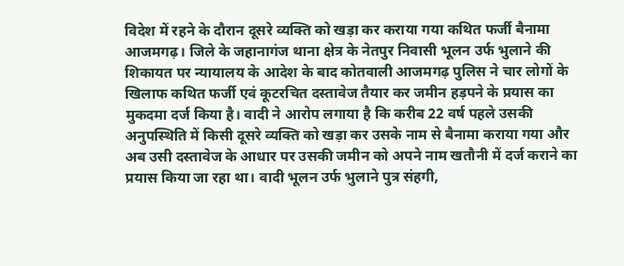विदेश में रहने के दौरान दूसरे व्यक्ति को खड़ा कर कराया गया कथित फर्जी बैनामा
आजमगढ़। जिले के जहानागंज थाना क्षेत्र के नेतपुर निवासी भूलन उर्फ भुलाने की शिकायत पर न्यायालय के आदेश के बाद कोतवाली आजमगढ़ पुलिस ने चार लोगों के खिलाफ कथित फर्जी एवं कूटरचित दस्तावेज तैयार कर जमीन हड़पने के प्रयास का मुकदमा दर्ज किया है। वादी ने आरोप लगाया है कि करीब 22 वर्ष पहले उसकी अनुपस्थिति में किसी दूसरे व्यक्ति को खड़ा कर उसके नाम से बैनामा कराया गया और अब उसी दस्तावेज के आधार पर उसकी जमीन को अपने नाम खतौनी में दर्ज कराने का प्रयास किया जा रहा था। वादी भूलन उर्फ भुलाने पुत्र संहगी,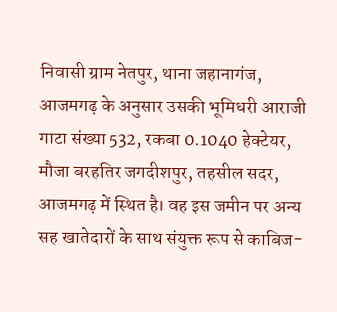निवासी ग्राम नेतपुर, थाना जहानागंज, आजमगढ़ के अनुसार उसकी भूमिधरी आराजी गाटा संख्या 532, रकबा 0.1040 हेक्टेयर, मौजा बरहतिर जगदीशपुर, तहसील सदर, आजमगढ़ में स्थित है। वह इस जमीन पर अन्य सह खातेदारों के साथ संयुक्त रूप से काबिज-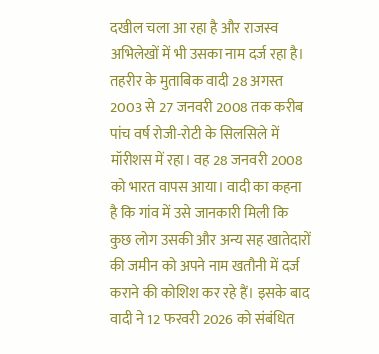दखील चला आ रहा है और राजस्व अभिलेखों में भी उसका नाम दर्ज रहा है। तहरीर के मुताबिक वादी 28 अगस्त 2003 से 27 जनवरी 2008 तक करीब पांच वर्ष रोजी-रोटी के सिलसिले में मॉरीशस में रहा। वह 28 जनवरी 2008 को भारत वापस आया। वादी का कहना है कि गांव में उसे जानकारी मिली कि कुछ लोग उसकी और अन्य सह खातेदारों की जमीन को अपने नाम खतौनी में दर्ज कराने की कोशिश कर रहे हैं। इसके बाद वादी ने 12 फरवरी 2026 को संबंधित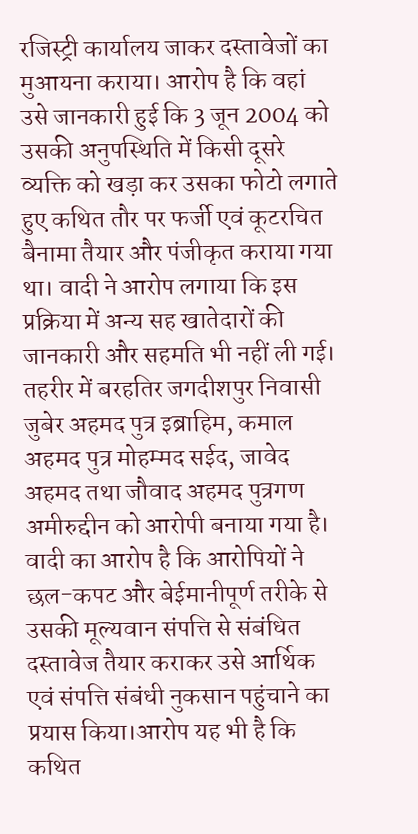रजिस्ट्री कार्यालय जाकर दस्तावेजों का मुआयना कराया। आरोप है कि वहां उसे जानकारी हुई कि 3 जून 2004 को उसकी अनुपस्थिति में किसी दूसरे व्यक्ति को खड़ा कर उसका फोटो लगाते हुए कथित तौर पर फर्जी एवं कूटरचित बैनामा तैयार और पंजीकृत कराया गया था। वादी ने आरोप लगाया कि इस प्रक्रिया में अन्य सह खातेदारों की जानकारी और सहमति भी नहीं ली गई। तहरीर में बरहतिर जगदीशपुर निवासी जुबेर अहमद पुत्र इब्राहिम, कमाल अहमद पुत्र मोहम्मद सईद, जावेद अहमद तथा जौवाद अहमद पुत्रगण अमीरुद्दीन को आरोपी बनाया गया है। वादी का आरोप है कि आरोपियों ने छल-कपट और बेईमानीपूर्ण तरीके से उसकी मूल्यवान संपत्ति से संबंधित दस्तावेज तैयार कराकर उसे आर्थिक एवं संपत्ति संबंधी नुकसान पहुंचाने का प्रयास किया।आरोप यह भी है कि कथित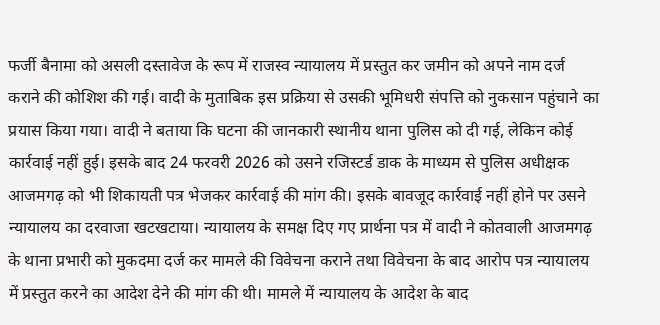फर्जी बैनामा को असली दस्तावेज के रूप में राजस्व न्यायालय में प्रस्तुत कर जमीन को अपने नाम दर्ज कराने की कोशिश की गई। वादी के मुताबिक इस प्रक्रिया से उसकी भूमिधरी संपत्ति को नुकसान पहुंचाने का प्रयास किया गया। वादी ने बताया कि घटना की जानकारी स्थानीय थाना पुलिस को दी गई, लेकिन कोई कार्रवाई नहीं हुई। इसके बाद 24 फरवरी 2026 को उसने रजिस्टर्ड डाक के माध्यम से पुलिस अधीक्षक आजमगढ़ को भी शिकायती पत्र भेजकर कार्रवाई की मांग की। इसके बावजूद कार्रवाई नहीं होने पर उसने न्यायालय का दरवाजा खटखटाया। न्यायालय के समक्ष दिए गए प्रार्थना पत्र में वादी ने कोतवाली आजमगढ़ के थाना प्रभारी को मुकदमा दर्ज कर मामले की विवेचना कराने तथा विवेचना के बाद आरोप पत्र न्यायालय में प्रस्तुत करने का आदेश देने की मांग की थी। मामले में न्यायालय के आदेश के बाद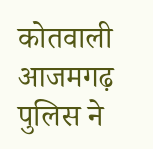कोतवाली आजमगढ़ पुलिस ने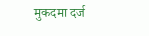मुकदमा दर्ज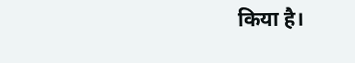किया है।